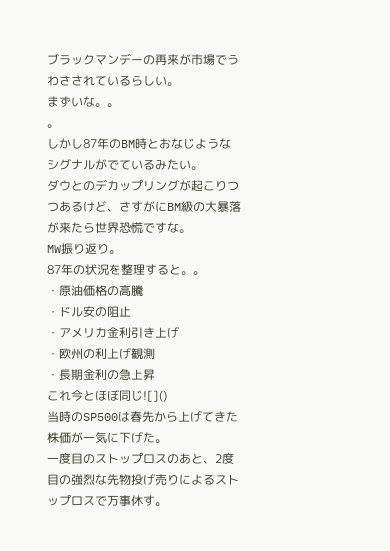ブラックマンデーの再来が市場でうわさされているらしい。
まずいな。。
。
しかし87年のBM時とおなじようなシグナルがでているみたい。
ダウとのデカップリングが起こりつつあるけど、さすがにBM級の大暴落が来たら世界恐慌ですな。
MW振り返り。
87年の状況を整理すると。。
・原油価格の高騰
・ドル安の阻止
・アメリカ金利引き上げ
・欧州の利上げ観測
・長期金利の急上昇
これ今とほぼ同じ![]()
当時のSP500は春先から上げてきた株価が一気に下げた。
一度目のストップロスのあと、2度目の強烈な先物投げ売りによるストップロスで万事休す。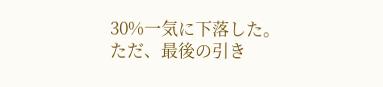30%一気に下落した。
ただ、最後の引き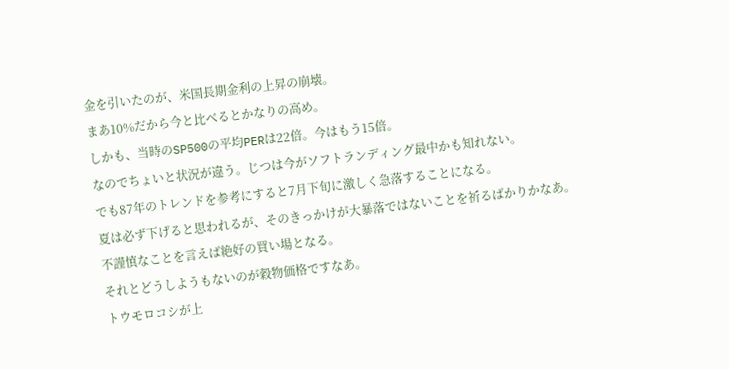金を引いたのが、米国長期金利の上昇の崩壊。
まあ10%だから今と比べるとかなりの高め。
しかも、当時のSP500の平均PERは22倍。今はもう15倍。
なのでちょいと状況が違う。じつは今がソフトランディング最中かも知れない。
でも87年のトレンドを参考にすると7月下旬に激しく急落することになる。
夏は必ず下げると思われるが、そのきっかけが大暴落ではないことを祈るばかりかなあ。
不謹慎なことを言えば絶好の買い場となる。
それとどうしようもないのが穀物価格ですなあ。
トウモロコシが上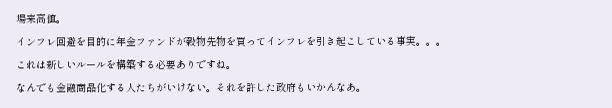場来高値。
インフレ回避を目的に年金ファンドが穀物先物を買ってインフレを引き起こしている事実。。。
これは新しいルールを構築する必要ありですね。
なんでも金融商品化する人たちがいけない。それを許した政府もいかんなあ。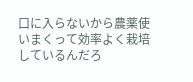口に入らないから農薬使いまくって効率よく栽培しているんだろ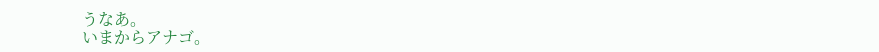うなあ。
いまからアナゴ。